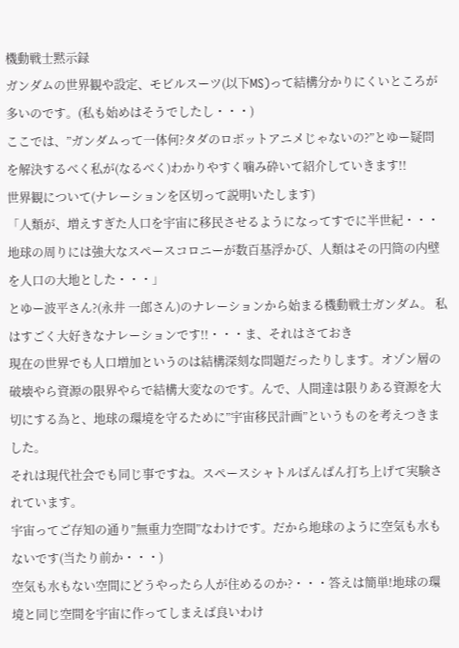機動戦士黙示録
ガンダムの世界観や設定、モビルスーツ(以下MS)って結構分かりにくいところが多いのです。(私も始めはそうでしたし・・・)
ここでは、”ガンダムって一体何?タダのロボットアニメじゃないの?”とゆー疑問を解決するべく私が(なるべく)わかりやすく噛み砕いて紹介していきます!!
世界観について(ナレーションを区切って説明いたします)
「人類が、増えすぎた人口を宇宙に移民させるようになってすでに半世紀・・・地球の周りには強大なスペースコロニーが数百基浮かび、人類はその円筒の内壁を人口の大地とした・・・」
とゆー波平さん?(永井 一郎さん)のナレーションから始まる機動戦士ガンダム。 私はすごく大好きなナレーションです!!・・・ま、それはさておき
現在の世界でも人口増加というのは結構深刻な問題だったりします。オゾン層の破壊やら資源の限界やらで結構大変なのです。んで、人間達は限りある資源を大切にする為と、地球の環境を守るために”宇宙移民計画”というものを考えつきました。
それは現代社会でも同じ事ですね。スペースシャトルばんばん打ち上げて実験されています。
宇宙ってご存知の通り”無重力空間”なわけです。だから地球のように空気も水もないです(当たり前か・・・)
空気も水もない空間にどうやったら人が住めるのか?・・・答えは簡単!地球の環境と同じ空間を宇宙に作ってしまえば良いわけ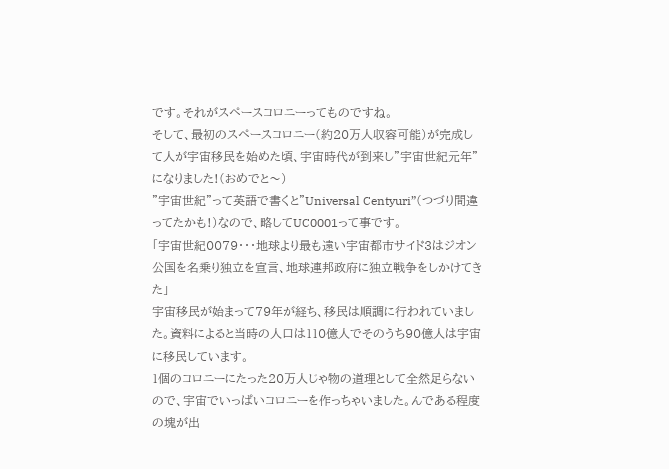です。それがスペースコロニーってものですね。
そして、最初のスペースコロニー(約20万人収容可能)が完成して人が宇宙移民を始めた頃、宇宙時代が到来し”宇宙世紀元年”になりました!(おめでと〜)
”宇宙世紀”って英語で書くと”Universal Centyuri”(つづり間違ってたかも!)なので、略してUC0001って事です。
「宇宙世紀0079・・・地球より最も遠い宇宙都市サイド3はジオン公国を名乗り独立を宣言、地球連邦政府に独立戦争をしかけてきた」
宇宙移民が始まって79年が経ち、移民は順調に行われていました。資料によると当時の人口は110億人でそのうち90億人は宇宙に移民しています。
1個のコロニーにたった20万人じゃ物の道理として全然足らないので、宇宙でいっぱいコロニーを作っちゃいました。んである程度の塊が出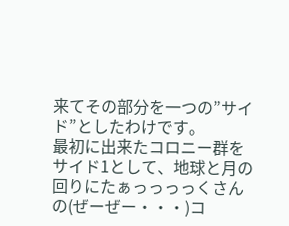来てその部分を一つの”サイド”としたわけです。
最初に出来たコロニー群をサイド1として、地球と月の回りにたぁっっっっくさんの(ぜーぜー・・・)コ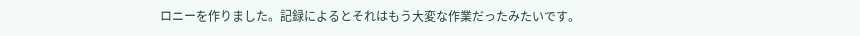ロニーを作りました。記録によるとそれはもう大変な作業だったみたいです。